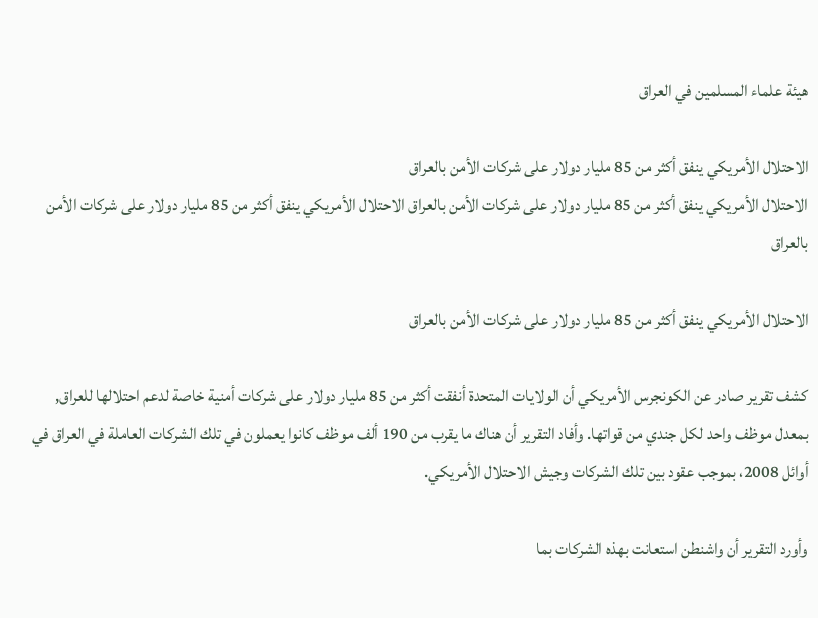هيئة علماء المسلمين في العراق

الاحتلال الأمريكي ينفق أكثر من 85 مليار دولار على شركات الأمن بالعراق
الاحتلال الأمريكي ينفق أكثر من 85 مليار دولار على شركات الأمن بالعراق الاحتلال الأمريكي ينفق أكثر من 85 مليار دولار على شركات الأمن بالعراق

الاحتلال الأمريكي ينفق أكثر من 85 مليار دولار على شركات الأمن بالعراق

كشف تقرير صادر عن الكونجرس الأمريكي أن الولايات المتحدة أنفقت أكثر من 85 مليار دولار على شركات أمنية خاصة لدعم احتلالها للعراق, بمعدل موظف واحد لكل جندي من قواتها. وأفاد التقرير أن هناك ما يقرب من 190 ألف موظف كانوا يعملون في تلك الشركات العاملة في العراق في أوائل 2008، بموجب عقود بين تلك الشركات وجيش الاحتلال الأمريكي.

وأورد التقرير أن واشنطن استعانت بهذه الشركات بما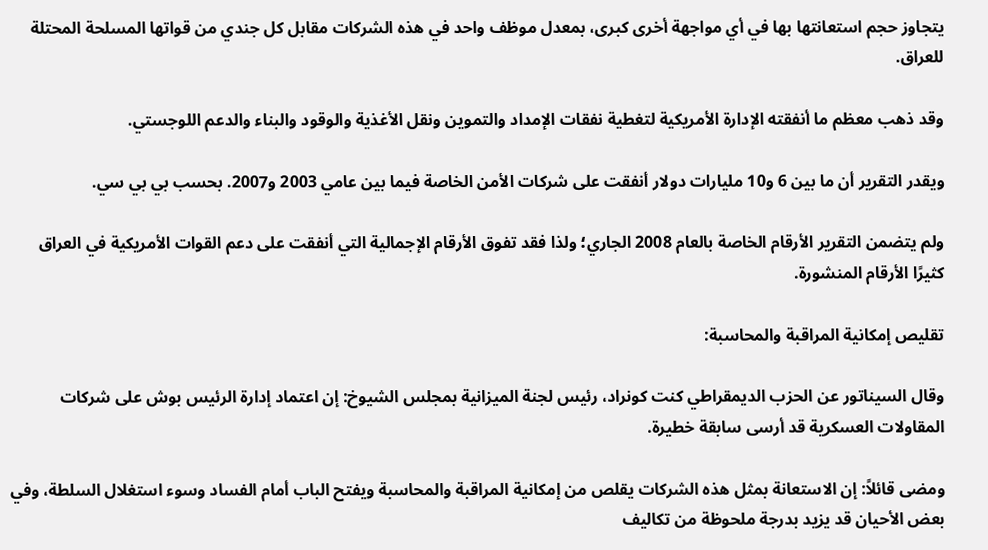يتجاوز حجم استعانتها بها في أي مواجهة أخرى كبرى، بمعدل موظف واحد في هذه الشركات مقابل كل جندي من قواتها المسلحة المحتلة للعراق.

وقد ذهب معظم ما أنفقته الإدارة الأمريكية لتغطية نفقات الإمداد والتموين ونقل الأغذية والوقود والبناء والدعم اللوجستي.

ويقدر التقرير أن ما بين 6 و10 مليارات دولار أنفقت على شركات الأمن الخاصة فيما بين عامي 2003 و2007. بحسب بي بي سي.

ولم يتضمن التقرير الأرقام الخاصة بالعام 2008 الجاري؛ ولذا فقد تفوق الأرقام الإجمالية التي أنفقت على دعم القوات الأمريكية في العراق كثيرًا الأرقام المنشورة.

تقليص إمكانية المراقبة والمحاسبة:

وقال السيناتور عن الحزب الديمقراطي كنت كونراد، رئيس لجنة الميزانية بمجلس الشيوخ: إن اعتماد إدارة الرئيس بوش على شركات المقاولات العسكرية قد أرسى سابقة خطيرة.

ومضى قائلاً: إن الاستعانة بمثل هذه الشركات يقلص من إمكانية المراقبة والمحاسبة ويفتح الباب أمام الفساد وسوء استغلال السلطة، وفي بعض الأحيان قد يزيد بدرجة ملحوظة من تكاليف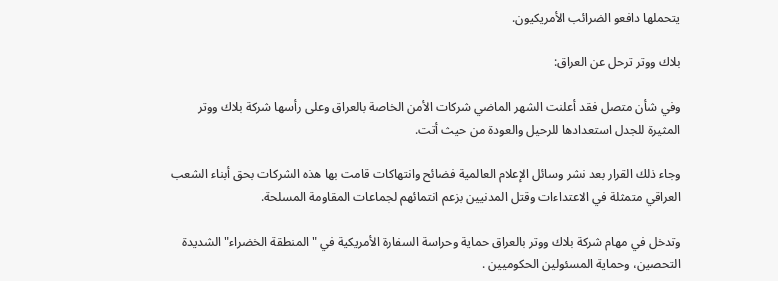يتحملها دافعو الضرائب الأمريكيون.

بلاك ووتر ترحل عن العراق:

وفي شأن متصل فقد أعلنت الشهر الماضي شركات الأمن الخاصة بالعراق وعلى رأسها شركة بلاك ووتر المثيرة للجدل استعدادها للرحيل والعودة من حيث أتت.

وجاء ذلك القرار بعد نشر وسائل الإعلام العالمية فضائح وانتهاكات قامت بها هذه الشركات بحق أبناء الشعب العراقي متمثلة في الاعتداءات وقتل المدنيين بزعم انتمائهم لجماعات المقاومة المسلحة.

وتدخل في مهام شركة بلاك ووتر بالعراق حماية وحراسة السفارة الأمريكية في "المنطقة الخضراء" الشديدة التحصين، وحماية المسئولين الحكوميين .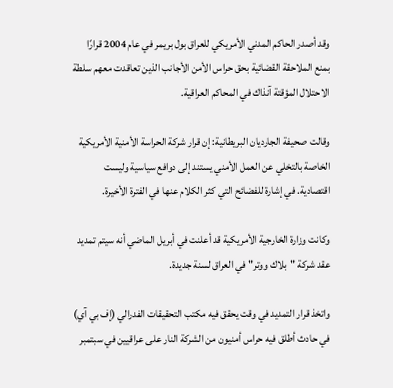وقد أصدر الحاكم المدني الأمريكي للعراق بول بريمر في عام 2004 قرارًا بمنع الملاحقة القضائية بحق حراس الأمن الأجانب الذين تعاقدت معهم سلطة الاحتلال المؤقتة آنذاك في المحاكم العراقية.

وقالت صحيفة الجارديان البريطانية: إن قرار شركة الحراسة الأمنية الأمريكية الخاصة بالتخلي عن العمل الأمني يستند إلى دوافع سياسية وليست اقتصادية. في إشارة للفضائح التي كثر الكلام عنها في الفترة الأخيرة.

وكانت وزارة الخارجية الأمريكية قد أعلنت في أبريل الماضي أنه سيتم تمديد عقد شركة "بلاك ووتر" في العراق لسنة جديدة.

واتخذ قرار التمديد في وقت يحقق فيه مكتب التحقيقات الفدرالي (إف بي آي) في حادث أطلق فيه حراس أمنيون من الشركة النار على عراقيين في سبتمبر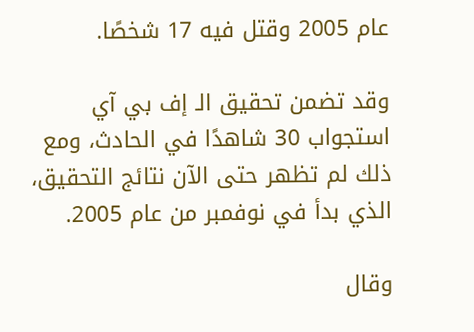عام 2005 وقتل فيه 17 شخصًا.

وقد تضمن تحقيق الـ إف بي آي استجواب 30 شاهدًا في الحادث، ومع ذلك لم تظهر حتى الآن نتائج التحقيق، الذي بدأ في نوفمبر من عام 2005.

وقال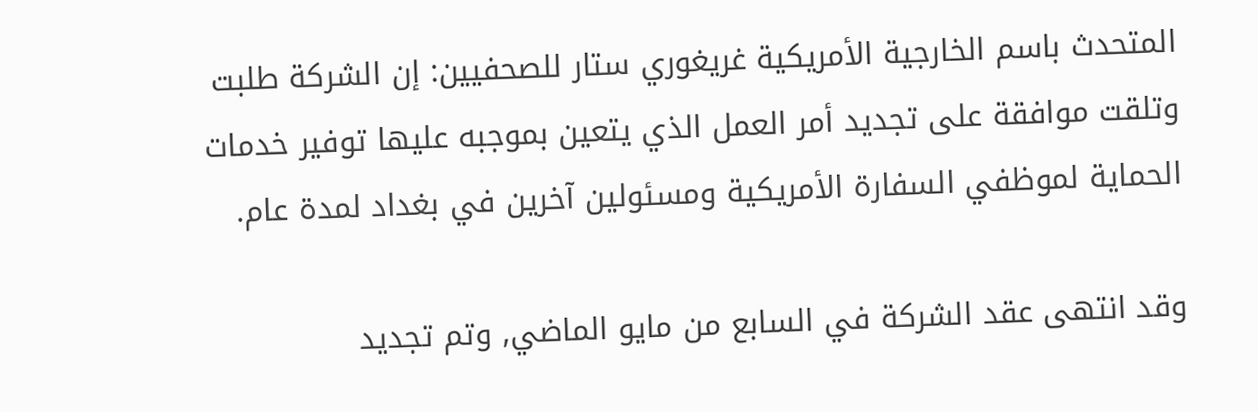المتحدث باسم الخارجية الأمريكية غريغوري ستار للصحفيين: إن الشركة طلبت وتلقت موافقة على تجديد أمر العمل الذي يتعين بموجبه عليها توفير خدمات الحماية لموظفي السفارة الأمريكية ومسئولين آخرين في بغداد لمدة عام.

وقد انتهى عقد الشركة في السابع من مايو الماضي, وتم تجديد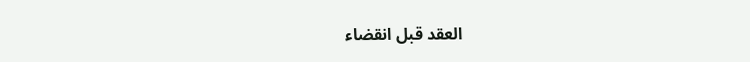العقد قبل انقضاء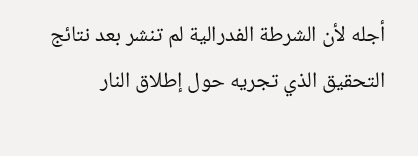أجله لأن الشرطة الفدرالية لم تنشر بعد نتائج التحقيق الذي تجريه حول إطلاق النار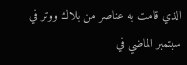الذي قامت به عناصر من بلاك ووتر في سبتمبر الماضي في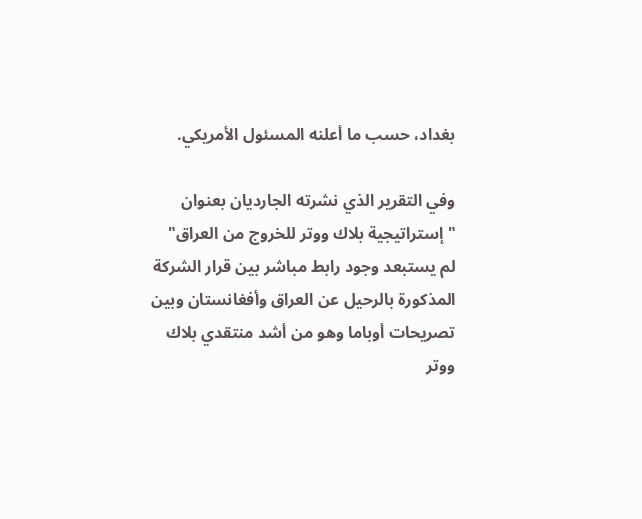بغداد، حسب ما أعلنه المسئول الأمريكي.

وفي التقرير الذي نشرته الجارديان بعنوان "إستراتيجية بلاك ووتر للخروج من العراق" لم يستبعد وجود رابط مباشر بين قرار الشركة المذكورة بالرحيل عن العراق وأفغانستان وبين تصريحات أوباما وهو من أشد منتقدي بلاك ووتر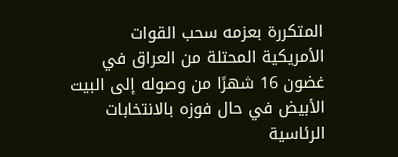المتكررة بعزمه سحب القوات الأمريكية المحتلة من العراق في غضون 16 شهرًا من وصوله إلى البيت الأبيض في حال فوزه بالانتخابات الرئاسية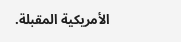الأمريكية المقبلة.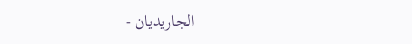الجاريديان -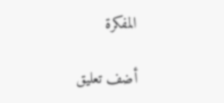المفكرة

أضف تعليق